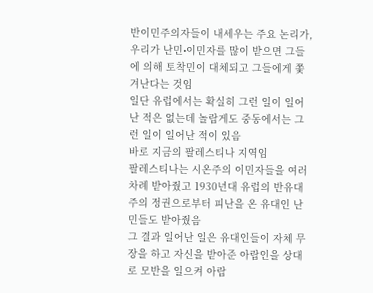반이민주의자들이 내세우는 주요 논리가, 우리가 난민•이민자를 많이 받으면 그들에 의해 토착민이 대체되고 그들에게 쫓겨난다는 것임
일단 유럽에서는 확실히 그런 일이 일어난 적은 없는데 놀랍게도 중동에서는 그런 일이 일어난 적이 있음
바로 지금의 팔레스티나 지역임
팔레스티나는 시온주의 이민자들을 여러 차례 받아줬고 1930년대 유럽의 반유대주의 정권으로부터 피난을 온 유대인 난민들도 받아줬음
그 결과 일어난 일은 유대인들이 자체 무장을 하고 자신을 받아준 아랍인을 상대로 모반을 일으켜 아랍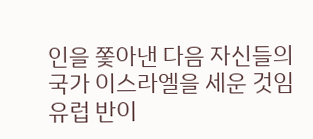인을 쫓아낸 다음 자신들의 국가 이스라엘을 세운 것임
유럽 반이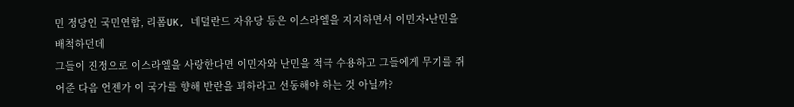민 정당인 국민연합, 리폼UK, 네덜란드 자유당 등은 이스라엘을 지지하면서 이민자•난민을 배척하던데
그들이 진정으로 이스라엘을 사랑한다면 이민자와 난민을 적극 수용하고 그들에게 무기를 쥐어준 다음 언젠가 이 국가를 향해 반란을 꾀하라고 선동해야 하는 것 아닐까?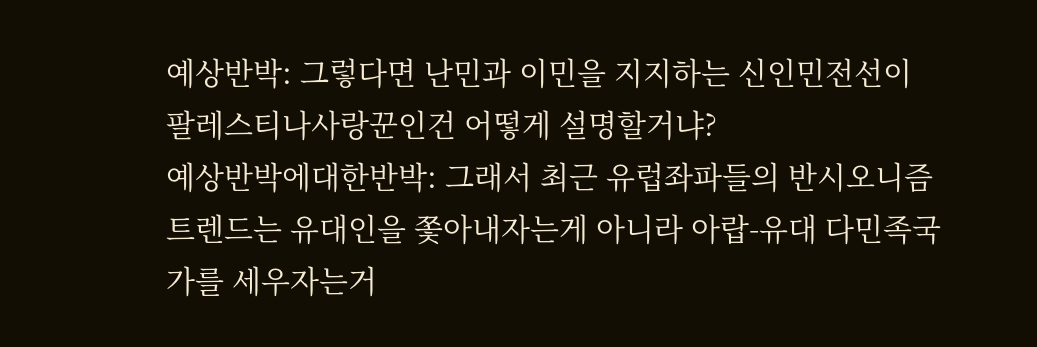예상반박: 그렇다면 난민과 이민을 지지하는 신인민전선이 팔레스티나사랑꾼인건 어떻게 설명할거냐?
예상반박에대한반박: 그래서 최근 유럽좌파들의 반시오니즘 트렌드는 유대인을 쫓아내자는게 아니라 아랍-유대 다민족국가를 세우자는거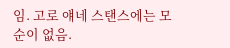임. 고로 얘네 스탠스에는 모순이 없음.